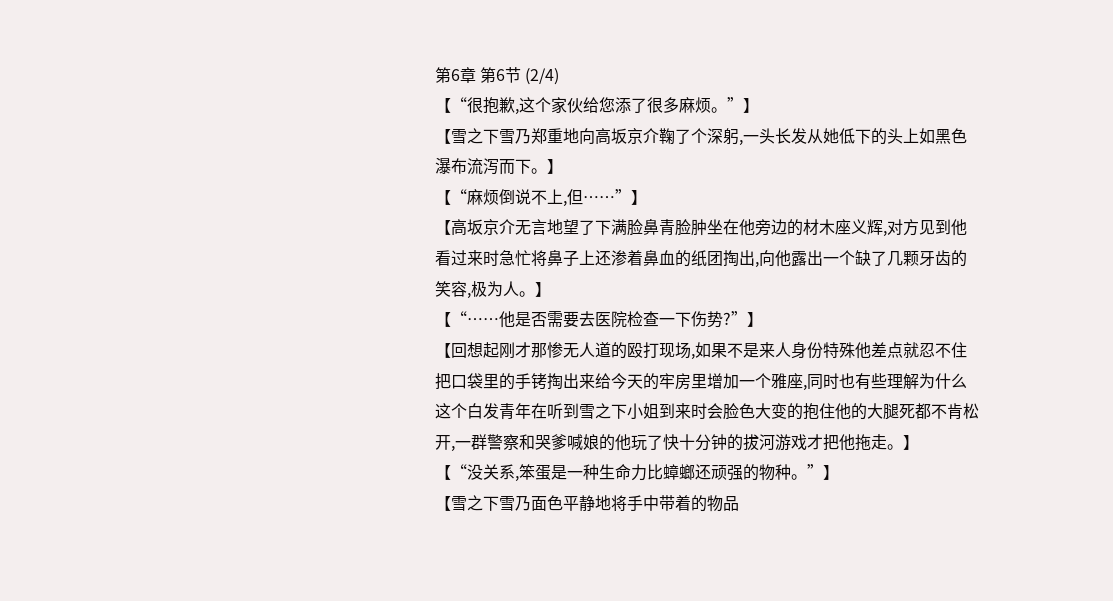第6章 第6节 (2/4)
【“很抱歉,这个家伙给您添了很多麻烦。”】
【雪之下雪乃郑重地向高坂京介鞠了个深躬,一头长发从她低下的头上如黑色瀑布流泻而下。】
【“麻烦倒说不上,但……”】
【高坂京介无言地望了下满脸鼻青脸肿坐在他旁边的材木座义辉,对方见到他看过来时急忙将鼻子上还渗着鼻血的纸团掏出,向他露出一个缺了几颗牙齿的笑容,极为人。】
【“……他是否需要去医院检查一下伤势?”】
【回想起刚才那惨无人道的殴打现场,如果不是来人身份特殊他差点就忍不住把口袋里的手铐掏出来给今天的牢房里增加一个雅座,同时也有些理解为什么这个白发青年在听到雪之下小姐到来时会脸色大变的抱住他的大腿死都不肯松开,一群警察和哭爹喊娘的他玩了快十分钟的拔河游戏才把他拖走。】
【“没关系,笨蛋是一种生命力比蟑螂还顽强的物种。”】
【雪之下雪乃面色平静地将手中带着的物品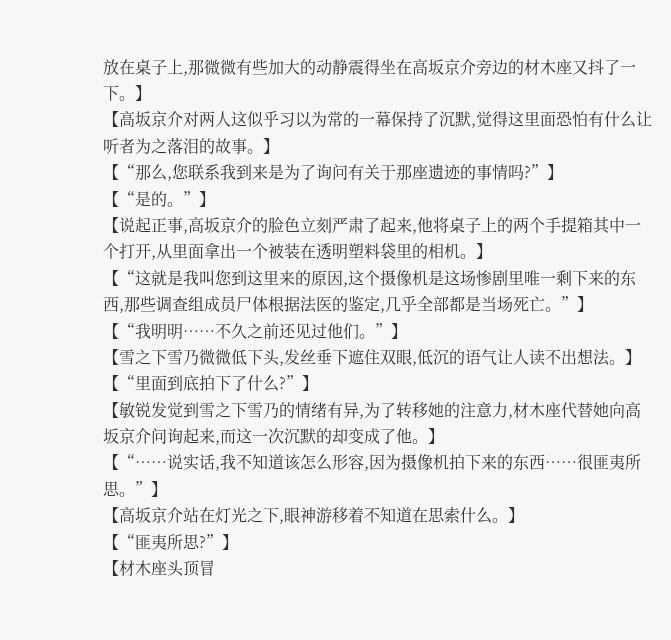放在桌子上,那微微有些加大的动静震得坐在高坂京介旁边的材木座又抖了一下。】
【高坂京介对两人这似乎习以为常的一幕保持了沉默,觉得这里面恐怕有什么让听者为之落泪的故事。】
【“那么,您联系我到来是为了询问有关于那座遗迹的事情吗?”】
【“是的。”】
【说起正事,高坂京介的脸色立刻严肃了起来,他将桌子上的两个手提箱其中一个打开,从里面拿出一个被装在透明塑料袋里的相机。】
【“这就是我叫您到这里来的原因,这个摄像机是这场惨剧里唯一剩下来的东西,那些调查组成员尸体根据法医的鉴定,几乎全部都是当场死亡。”】
【“我明明……不久之前还见过他们。”】
【雪之下雪乃微微低下头,发丝垂下遮住双眼,低沉的语气让人读不出想法。】
【“里面到底拍下了什么?”】
【敏锐发觉到雪之下雪乃的情绪有异,为了转移她的注意力,材木座代替她向高坂京介问询起来,而这一次沉默的却变成了他。】
【“……说实话,我不知道该怎么形容,因为摄像机拍下来的东西……很匪夷所思。”】
【高坂京介站在灯光之下,眼神游移着不知道在思索什么。】
【“匪夷所思?”】
【材木座头顶冒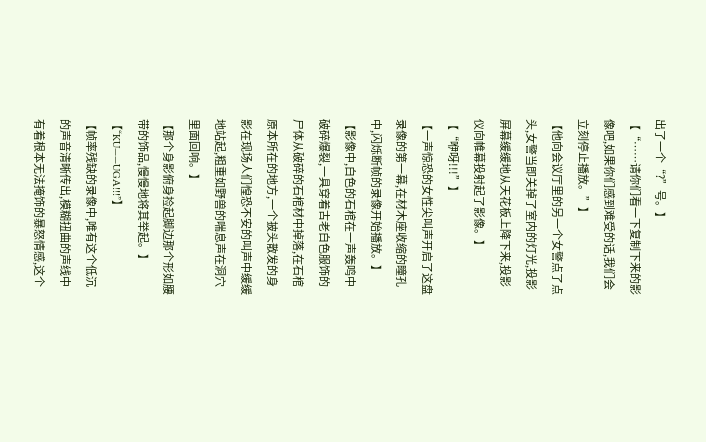出了一个“?”号。】
【“……请你们看一下复制下来的影像吧,如果你们感到难受的话,我们会立刻停止播放。”】
【他向会议厅里的另一个女警点了点头,女警当即关掉了室内的灯光,投影屏幕缓缓地从天花板上降下来,投影仪向帷幕投射起了影像。】
【“咿呀!!!”】
【一声惊恐的女性尖叫声开启了这盘录像的第一幕,在材木座收缩的瞳孔中,闪烁断帧的录像开始播放。】
【影像中,白色的石棺在一声轰鸣中破碎爆裂,一具穿着古老白色服饰的尸体从破碎的石棺材中掉落,在石棺原本所在的地方,一个披头散发的身影在现场人们惶恐不安的叫声中缓缓地站起,粗重如野兽的喘息声在洞穴里面回响。】
【那个身影俯身捡起脚边那个形如腰带的饰品,慢慢地将其举起。】
【“KU——UGA!!!”】
【帧率残缺的录像中,唯有这个低沉的声音清晰传出,模糊扭曲的声线中有着根本无法掩饰的暴怒情感,这个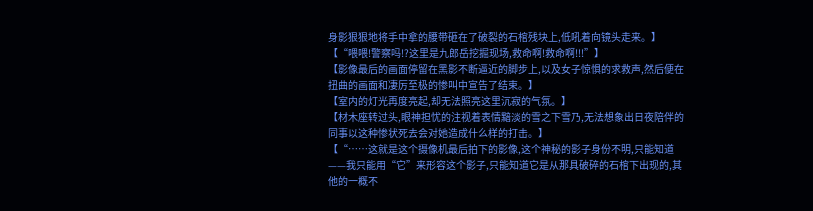身影狠狠地将手中拿的腰带砸在了破裂的石棺残块上,低吼着向镜头走来。】
【“喂喂!警察吗!?这里是九郎岳挖掘现场,救命啊!救命啊!!!”】
【影像最后的画面停留在黑影不断逼近的脚步上,以及女子惊惧的求救声,然后便在扭曲的画面和凄厉至极的惨叫中宣告了结束。】
【室内的灯光再度亮起,却无法照亮这里沉寂的气氛。】
【材木座转过头,眼神担忧的注视着表情黯淡的雪之下雪乃,无法想象出日夜陪伴的同事以这种惨状死去会对她造成什么样的打击。】
【“……这就是这个摄像机最后拍下的影像,这个神秘的影子身份不明,只能知道——我只能用“它”来形容这个影子,只能知道它是从那具破碎的石棺下出现的,其他的一概不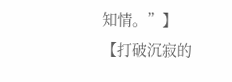知情。”】
【打破沉寂的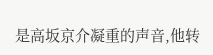是高坂京介凝重的声音,他转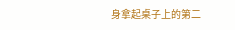身拿起桌子上的第二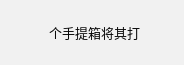个手提箱将其打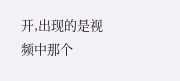开,出现的是视频中那个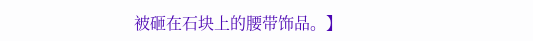被砸在石块上的腰带饰品。】